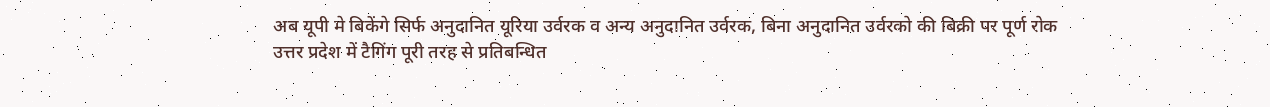अब यूपी मे बिकेंगे सिर्फ अनुदानित यूरिया उर्वरक व अन्य अनुदानित उर्वरक, बिना अनुदानित उर्वरको की बिक्री पर पूर्ण रोक
उत्तर प्रदेश में टैगिंग पूरी तरह से प्रतिबन्धित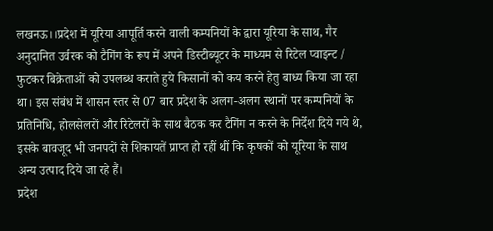लखनऊ।।प्रदेश में यूरिया आपूर्ति करने वाली कम्पनियों के द्वारा यूरिया के साथ, गैर अनुदानित उर्वरक को टैगिंग के रूप में अपने डिस्टीब्यूटर के माध्यम से रिटेल प्वाइन्ट / फुटकर बिक्रेताओं को उपलब्ध कराते हुये किसानों को कय करने हेतु बाध्य किया जा रहा था। इस संबंध में शासन स्तर से 07 बार प्रदेश के अलग-अलग स्थानों पर कम्पनियों के प्रतिनिधि, होलसेलरों और रिटेलरों के साथ बैठक कर टैगिंग न करने के निर्देश दिये गये थे, इसके बावजूद भी जनपदों से शिकायतें प्राप्त हो रहीं थीं कि कृषकों को यूरिया के साथ अन्य उत्पाद दिये जा रहे हैं।
प्रदेश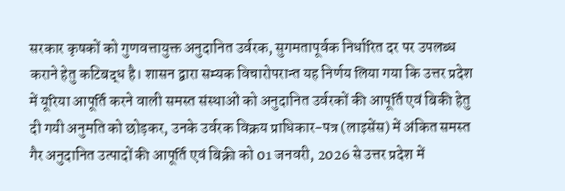सरकार कृषकों को गुणवत्तायुक्त अनुदानित उर्वरक, सुगमतापूर्वक निर्धारित दर पर उपलब्ध कराने हेतु कटिबद्ध है। शासन द्वारा सम्यक विचारोपरान्त यह निर्णय लिया गया कि उत्तर प्रदेश में यूरिया आपूर्ति करने वाली समस्त संस्थाओं को अनुदानित उर्वरकों की आपूर्ति एवं बिकी हेतु दी गयी अनुमति को छोड़कर, उनके उर्वरक विक्रय प्राधिकार-पत्र (लाइसेंस) में अंकित समस्त गैर अनुदानित उत्पादों की आपूर्ति एवं बिक्री को 01 जनवरी, 2026 से उत्तर प्रदेश में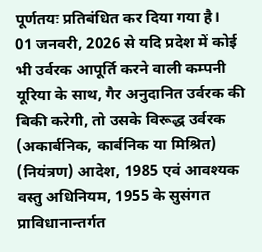पूर्णतयः प्रतिबंधित कर दिया गया है।
01 जनवरी, 2026 से यदि प्रदेश में कोई भी उर्वरक आपूर्ति करने वाली कम्पनी यूरिया के साथ, गैर अनुदानित उर्वरक की बिकी करेगी, तो उसके विरूद्ध उर्वरक (अकार्बनिक, कार्बनिक या मिश्रित) (नियंत्रण) आदेश, 1985 एवं आवश्यक वस्तु अधिनियम, 1955 के सुसंगत प्राविधानान्तर्गत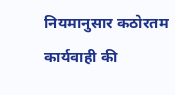नियमानुसार कठोरतम कार्यवाही की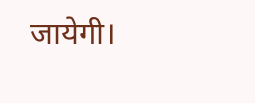जायेगी।